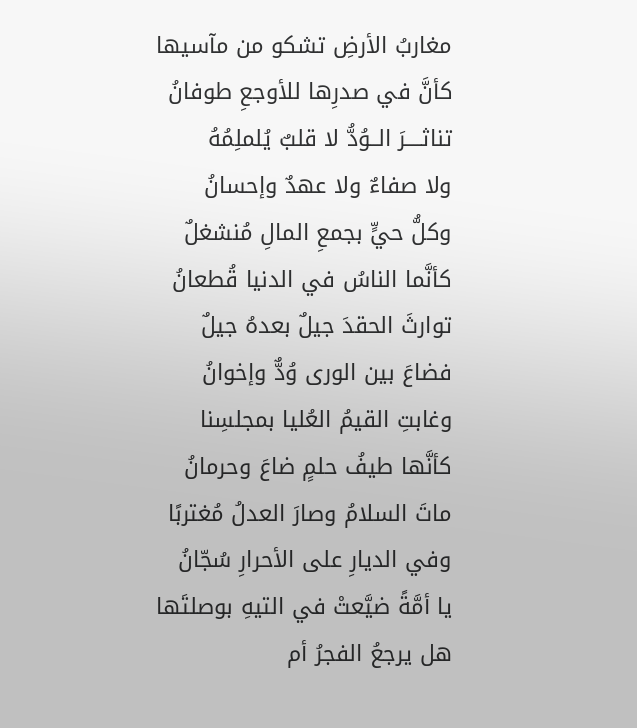مغاربُ الأرضِ تشكو من مآسيها
كأنَّ في صدرِها للأوجعِ طوفانُ
تناثــــرَ الــوُدُّ لا قلبٌ يُلملِمُهُ
ولا صفاءٌ ولا عهدٌ وإحسانُ
وكلُّ حيٍّ بجمعِ المالِ مُنشغلٌ
كأنَّما الناسُ في الدنيا قُطعانُ
توارثَ الحقدَ جيلٌ بعدهُ جيلٌ
فضاعَ بين الورى وُدٌّ وإخوانُ
وغابتِ القيمُ العُليا بمجلسِنا
كأنَّها طيفُ حلمٍ ضاعَ وحرمانُ
ماتَ السلامُ وصارَ العدلُ مُغتربًا
وفي الديارِ على الأحرارِ سُجّانُ
يا أمَّةً ضيَّعتْ في التيهِ بوصلتَها
هل يرجعُ الفجرُ أم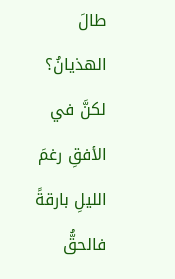طالَ الهذيانُ؟
لكنَّ في الأفقِ رغمَ الليلِ بارقةً
فالحقُّ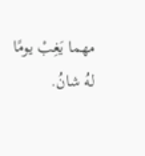مهما يَغِبْ يومًا لهُ شانُ.